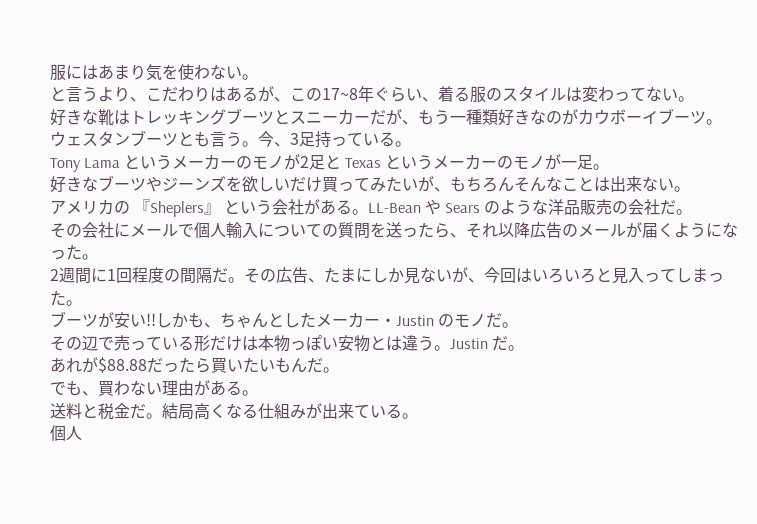服にはあまり気を使わない。
と言うより、こだわりはあるが、この17~8年ぐらい、着る服のスタイルは変わってない。
好きな靴はトレッキングブーツとスニーカーだが、もう一種類好きなのがカウボーイブーツ。
ウェスタンブーツとも言う。今、3足持っている。
Tony Lama というメーカーのモノが2足と Texas というメーカーのモノが一足。
好きなブーツやジーンズを欲しいだけ買ってみたいが、もちろんそんなことは出来ない。
アメリカの 『Sheplers』 という会社がある。LL-Bean や Sears のような洋品販売の会社だ。
その会社にメールで個人輸入についての質問を送ったら、それ以降広告のメールが届くようになった。
2週間に1回程度の間隔だ。その広告、たまにしか見ないが、今回はいろいろと見入ってしまった。
ブーツが安い!!しかも、ちゃんとしたメーカー・Justin のモノだ。
その辺で売っている形だけは本物っぽい安物とは違う。Justin だ。
あれが$88.88だったら買いたいもんだ。
でも、買わない理由がある。
送料と税金だ。結局高くなる仕組みが出来ている。
個人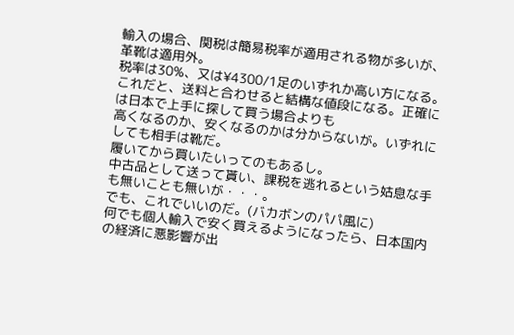輸入の場合、関税は簡易税率が適用される物が多いが、革靴は適用外。
税率は30%、又は¥4300/1足のいずれか高い方になる。
これだと、送料と合わせると結構な値段になる。正確には日本で上手に探して買う場合よりも
高くなるのか、安くなるのかは分からないが。いずれにしても相手は靴だ。
履いてから買いたいってのもあるし。
中古品として送って貰い、課税を逃れるという姑息な手も無いことも無いが・・・。
でも、これでいいのだ。(バカボンのパパ風に)
何でも個人輸入で安く買えるようになったら、日本国内の経済に悪影響が出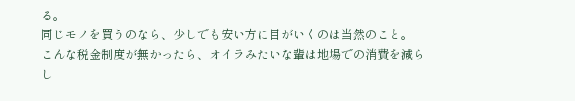る。
同じモノを買うのなら、少しでも安い方に目がいくのは当然のこと。
こんな税金制度が無かったら、オイラみたいな輩は地場での消費を減らし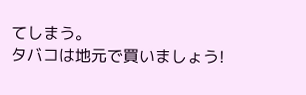てしまう。
タバコは地元で買いましょう!